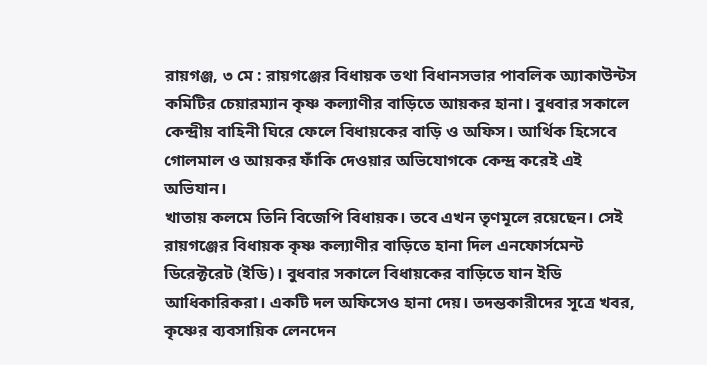রায়গঞ্জ, ৩ মে : রায়গঞ্জের বিধায়ক তথা বিধানসভার পাবলিক অ্যাকাউন্টস কমিটির চেয়ারম্যান কৃষ্ণ কল্যাণীর বাড়িতে আয়কর হানা। বুধবার সকালে কেন্দ্রীয় বাহিনী ঘিরে ফেলে বিধায়কের বাড়ি ও অফিস। আর্থিক হিসেবে গোলমাল ও আয়কর ফাঁকি দেওয়ার অভিযোগকে কেন্দ্র করেই এই অভিযান।
খাতায় কলমে তিনি বিজেপি বিধায়ক। তবে এখন তৃণমূলে রয়েছেন। সেই রায়গঞ্জের বিধায়ক কৃষ্ণ কল্যাণীর বাড়িতে হানা দিল এনফোর্সমেন্ট ডিরেক্টরেট (ইডি)। বুধবার সকালে বিধায়কের বাড়িতে যান ইডি আধিকারিকরা। একটি দল অফিসেও হানা দেয়। তদন্তকারীদের সূত্রে খবর, কৃষ্ণের ব্যবসায়িক লেনদেন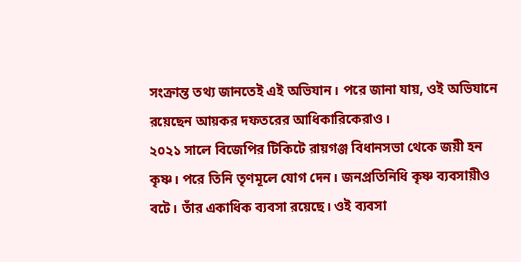সংক্রান্ত তথ্য জানতেই এই অভিযান। পরে জানা যায়, ওই অভিযানে রয়েছেন আয়কর দফতরের আধিকারিকেরাও।
২০২১ সালে বিজেপির টিকিটে রায়গঞ্জ বিধানসভা থেকে জয়ী হন কৃষ্ণ। পরে তিনি তৃণমূলে যোগ দেন। জনপ্রতিনিধি কৃষ্ণ ব্যবসায়ীও বটে। তাঁর একাধিক ব্যবসা রয়েছে। ওই ব্যবসা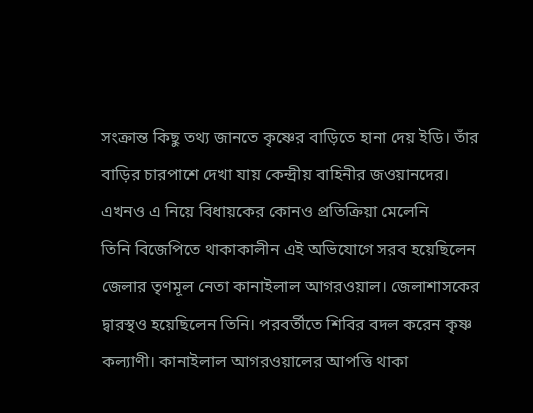সংক্রান্ত কিছু তথ্য জানতে কৃষ্ণের বাড়িতে হানা দেয় ইডি। তাঁর বাড়ির চারপাশে দেখা যায় কেন্দ্রীয় বাহিনীর জওয়ানদের। এখনও এ নিয়ে বিধায়কের কোনও প্রতিক্রিয়া মেলেনি
তিনি বিজেপিতে থাকাকালীন এই অভিযোগে সরব হয়েছিলেন জেলার তৃণমূল নেতা কানাইলাল আগরওয়াল। জেলাশাসকের দ্বারস্থও হয়েছিলেন তিনি। পরবর্তীতে শিবির বদল করেন কৃষ্ণ কল্যাণী। কানাইলাল আগরওয়ালের আপত্তি থাকা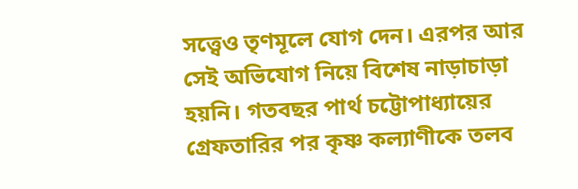সত্ত্বেও তৃণমূলে যোগ দেন। এরপর আর সেই অভিযোগ নিয়ে বিশেষ নাড়াচাড়া হয়নি। গতবছর পার্থ চট্টোপাধ্যায়ের গ্রেফতারির পর কৃষ্ণ কল্যাণীকে তলব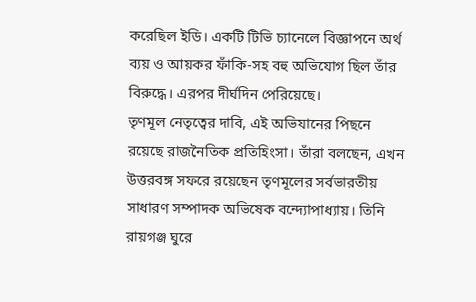করেছিল ইডি। একটি টিভি চ্যানেলে বিজ্ঞাপনে অর্থ ব্যয় ও আয়কর ফাঁকি-সহ বহু অভিযোগ ছিল তাঁর বিরুদ্ধে। এরপর দীর্ঘদিন পেরিয়েছে।
তৃণমূল নেতৃত্বের দাবি, এই অভিযানের পিছনে রয়েছে রাজনৈতিক প্রতিহিংসা। তাঁরা বলছেন, এখন উত্তরবঙ্গ সফরে রয়েছেন তৃণমূলের সর্বভারতীয় সাধারণ সম্পাদক অভিষেক বন্দ্যোপাধ্যায়। তিনি রায়গঞ্জ ঘুরে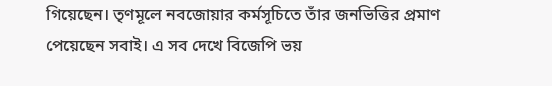গিয়েছেন। তৃণমূলে নবজোয়ার কর্মসূচিতে তাঁর জনভিত্তির প্রমাণ পেয়েছেন সবাই। এ সব দেখে বিজেপি ভয়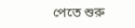পেতে শুরু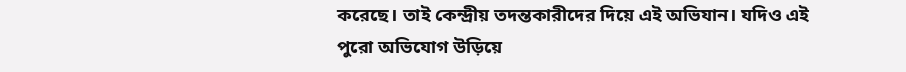করেছে। তাই কেন্দ্রীয় তদন্তকারীদের দিয়ে এই অভিযান। যদিও এই পুরো অভিযোগ উড়িয়ে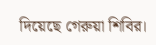দিয়েছে গেরুয়া শিবির।